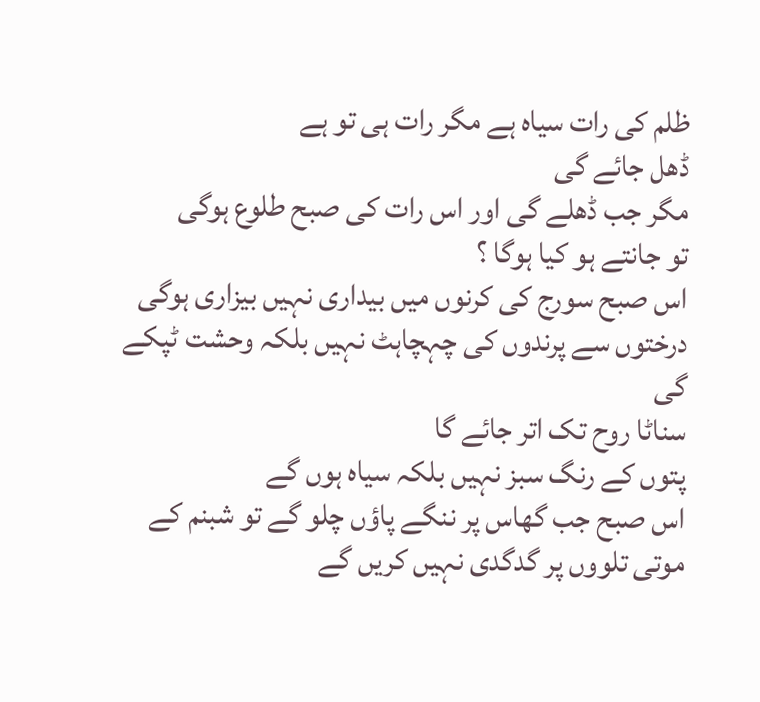ظلم کی رات سیاہ ہے مگر رات ہی تو ہے
ڈھل جائے گی
مگر جب ڈھلے گی اور اس رات کی صبح طلوع ہوگی
تو جانتے ہو کیا ہوگا ؟
اس صبح سورج کی کرنوں میں بیداری نہیں بیزاری ہوگی
درختوں سے پرندوں کی چہچاہٹ نہیں بلکہ وحشت ٹپکے گی
سناٹا روح تک اتر جائے گا
پتوں کے رنگ سبز نہیں بلکہ سیاہ ہوں گے
اس صبح جب گھاس پر ننگے پاؤں چلو گے تو شبنم کے موتی تلووں پر گدگدی نہیں کریں گے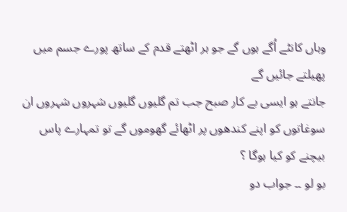وہاں کانٹے اُگے ہوں گے جو ہر اٹھتے قدم کے ساتھ پورے جسم میں پھیلتے جائیں گے
جانتے ہو ایسی بے کار صبح جب تم گلیوں گلیوں شہروں شہروں ان سوغاتوں کو اپنے کندھوں پر اٹھائے گھوموں گے تو تمہارے پاس
بیچنے کو کیا ہوگا ؟
بو لو ۔۔ جواب دو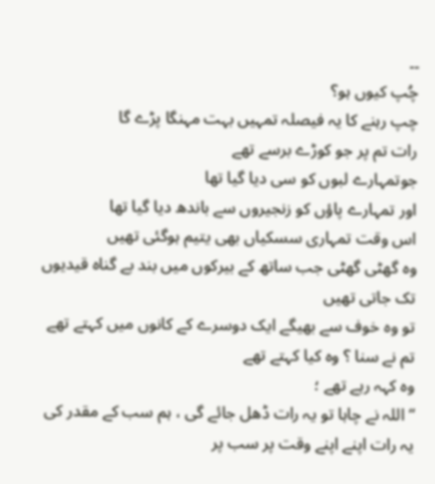۔۔
چُپ کیوں ہو؟
چپ رہنے کا یہ فیصلہ تمہیں بہت مہنگا پڑے گا
رات تم پر جو کوڑے برسے تھے
جوتمہارے لبوں کو سی دیا گیا تھا
اور تمہارے پاؤں کو زنجیروں سے باندھ دیا گیا تھا
اس وقت تمہاری سسکیاں بھی یتیم ہوگئی تھیں
وہ گھٹی گھٹی جب ساتھ کے بیرکوں میں بند بے گناہ قیدیوں تک جاتی تھیں
تو وہ خوف سے بھیگے ایک دوسرے کے کانوں میں کہتے تھے
تم نے سنا ؟ وہ کیا کہتے تھے
وہ کہہ رہے تھے ؛
“ اللہ نے چاہا تو یہ رات ڈھل جائے گی ، ہم سب کے مقدر کی یہ رات اپنے اپنے وقت پر سب پر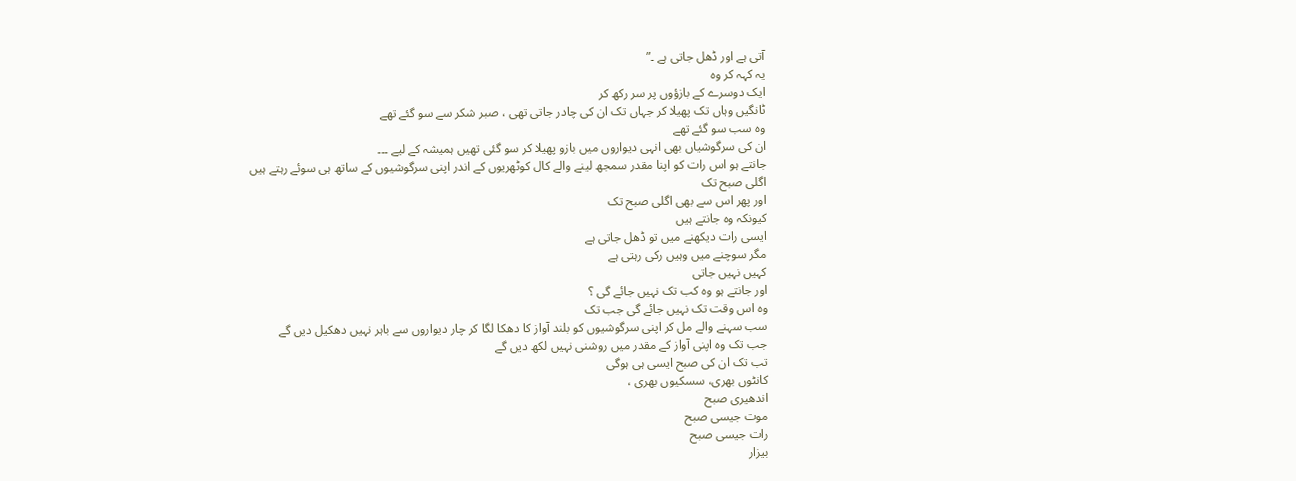آتی ہے اور ڈھل جاتی ہے ۔”
یہ کہہ کر وہ
ایک دوسرے کے بازؤوں پر سر رکھ کر
ٹانگیں وہاں تک پھیلا کر جہاں تک ان کی چادر جاتی تھی ، صبر شکر سے سو گئے تھے
وہ سب سو گئے تھے
ان کی سرگوشیاں بھی انہی دیواروں میں بازو پھیلا کر سو گئی تھیں ہمیشہ کے لیے ۔۔۔
جانتے ہو اس رات کو اپنا مقدر سمجھ لینے والے کال کوٹھریوں کے اندر اپنی سرگوشیوں کے ساتھ ہی سوئے رہتے ہیں
اگلی صبح تک
اور پھر اس سے بھی اگلی صبح تک
کیونکہ وہ جانتے ہیں
ایسی رات دیکھنے میں تو ڈھل جاتی ہے
مگر سوچنے میں وہیں رکی رہتی ہے
کہیں نہیں جاتی
اور جانتے ہو وہ کب تک نہیں جائے گی ؟
وہ اس وقت تک نہیں جائے گی جب تک
سب سہنے والے مل کر اپنی سرگوشیوں کو بلند آواز کا دھکا لگا کر چار دیواروں سے باہر نہیں دھکیل دیں گے
جب تک وہ اپنی آواز کے مقدر میں روشنی نہیں لکھ دیں گے
تب تک ان کی صبح ایسی ہی ہوگی
کانٹوں بھری، سسکیوں بھری ،
اندھیری صبح
موت جیسی صبح
رات جیسی صبح
بیزار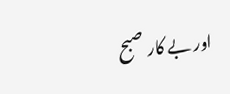اور بے کار صبح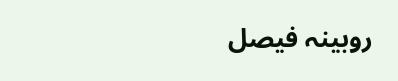روبینہ فیصل